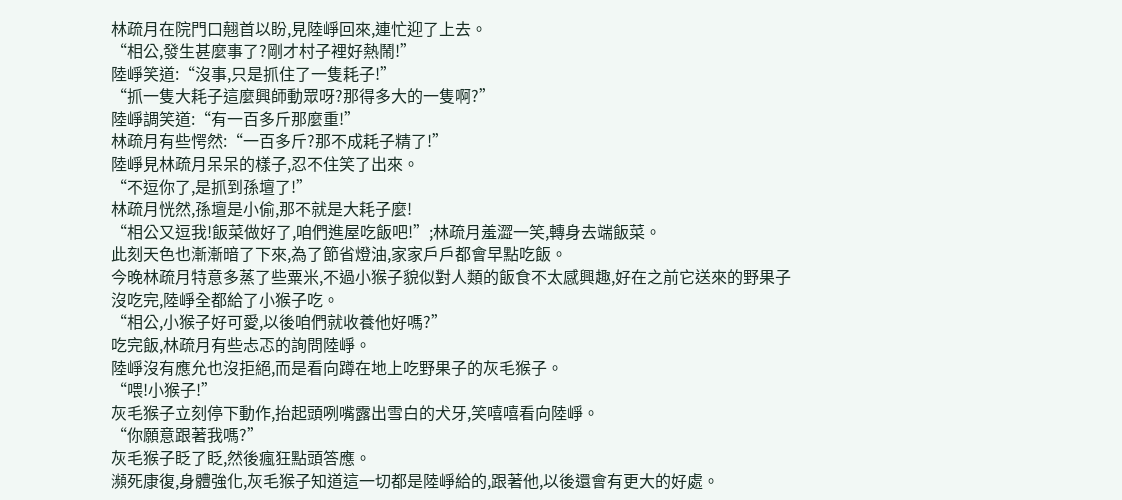林疏月在院門口翹首以盼,見陸崢回來,連忙迎了上去。
“相公,發生甚麼事了?剛才村子裡好熱鬧!”
陸崢笑道:“沒事,只是抓住了一隻耗子!”
“抓一隻大耗子這麼興師動眾呀?那得多大的一隻啊?”
陸崢調笑道:“有一百多斤那麼重!”
林疏月有些愕然:“一百多斤?那不成耗子精了!”
陸崢見林疏月呆呆的樣子,忍不住笑了出來。
“不逗你了,是抓到孫壇了!”
林疏月恍然,孫壇是小偷,那不就是大耗子麼!
“相公又逗我!飯菜做好了,咱們進屋吃飯吧!”;林疏月羞澀一笑,轉身去端飯菜。
此刻天色也漸漸暗了下來,為了節省燈油,家家戶戶都會早點吃飯。
今晚林疏月特意多蒸了些粟米,不過小猴子貌似對人類的飯食不太感興趣,好在之前它送來的野果子沒吃完,陸崢全都給了小猴子吃。
“相公,小猴子好可愛,以後咱們就收養他好嗎?”
吃完飯,林疏月有些忐忑的詢問陸崢。
陸崢沒有應允也沒拒絕,而是看向蹲在地上吃野果子的灰毛猴子。
“喂!小猴子!”
灰毛猴子立刻停下動作,抬起頭咧嘴露出雪白的犬牙,笑嘻嘻看向陸崢。
“你願意跟著我嗎?”
灰毛猴子眨了眨,然後瘋狂點頭答應。
瀕死康復,身體強化,灰毛猴子知道這一切都是陸崢給的,跟著他,以後還會有更大的好處。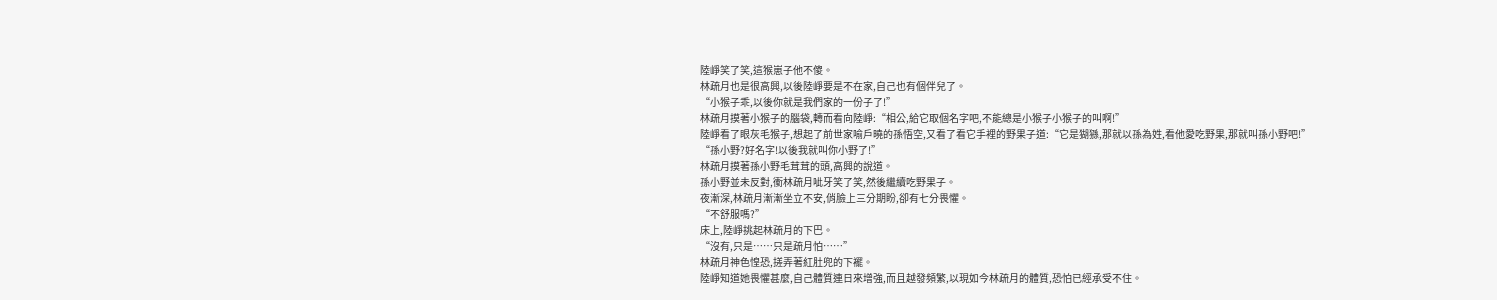陸崢笑了笑,這猴崽子他不傻。
林疏月也是很高興,以後陸崢要是不在家,自己也有個伴兒了。
“小猴子乖,以後你就是我們家的一份子了!”
林疏月摸著小猴子的腦袋,轉而看向陸崢:“相公,給它取個名字吧,不能總是小猴子小猴子的叫啊!”
陸崢看了眼灰毛猴子,想起了前世家喻戶曉的孫悟空,又看了看它手裡的野果子道:“它是猢猻,那就以孫為姓,看他愛吃野果,那就叫孫小野吧!”
“孫小野?好名字!以後我就叫你小野了!”
林疏月摸著孫小野毛茸茸的頭,高興的說道。
孫小野並未反對,衝林疏月呲牙笑了笑,然後繼續吃野果子。
夜漸深,林疏月漸漸坐立不安,俏臉上三分期盼,卻有七分畏懼。
“不舒服嗎?”
床上,陸崢挑起林疏月的下巴。
“沒有,只是……只是疏月怕……”
林疏月神色惶恐,搓弄著紅肚兜的下襬。
陸崢知道她畏懼甚麼,自己體質連日來增強,而且越發頻繁,以現如今林疏月的體質,恐怕已經承受不住。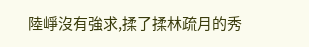陸崢沒有強求,揉了揉林疏月的秀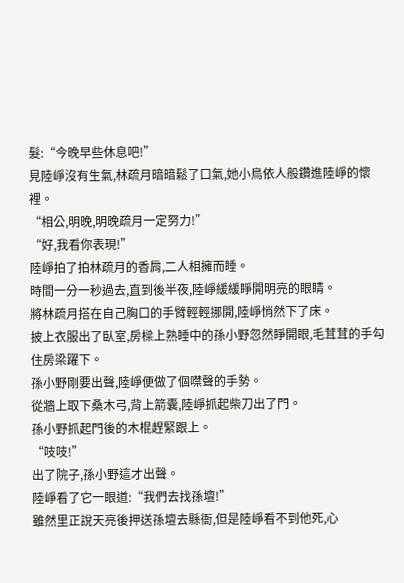髮:“今晚早些休息吧!”
見陸崢沒有生氣,林疏月暗暗鬆了口氣,她小鳥依人般鑽進陸崢的懷裡。
“相公,明晚,明晚疏月一定努力!”
“好,我看你表現!”
陸崢拍了拍林疏月的香肩,二人相擁而睡。
時間一分一秒過去,直到後半夜,陸崢緩緩睜開明亮的眼睛。
將林疏月搭在自己胸口的手臂輕輕挪開,陸崢悄然下了床。
披上衣服出了臥室,房樑上熟睡中的孫小野忽然睜開眼,毛茸茸的手勾住房梁躍下。
孫小野剛要出聲,陸崢便做了個噤聲的手勢。
從牆上取下桑木弓,背上箭囊,陸崢抓起柴刀出了門。
孫小野抓起門後的木棍趕緊跟上。
“吱吱!”
出了院子,孫小野這才出聲。
陸崢看了它一眼道:“我們去找孫壇!”
雖然里正說天亮後押送孫壇去縣衙,但是陸崢看不到他死,心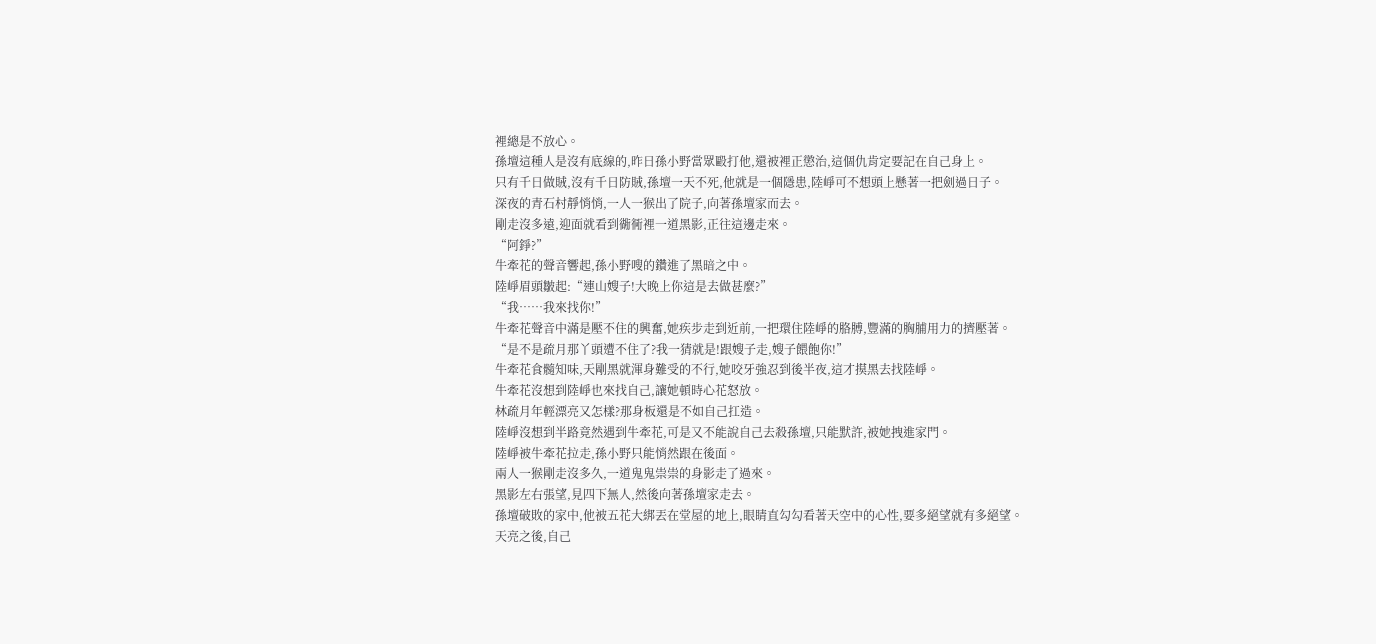裡總是不放心。
孫壇這種人是沒有底線的,昨日孫小野當眾毆打他,還被裡正懲治,這個仇肯定要記在自己身上。
只有千日做賊,沒有千日防賊,孫壇一天不死,他就是一個隱患,陸崢可不想頭上懸著一把劍過日子。
深夜的青石村靜悄悄,一人一猴出了院子,向著孫壇家而去。
剛走沒多遠,迎面就看到衚衕裡一道黑影,正往這邊走來。
“阿錚?”
牛牽花的聲音響起,孫小野嗖的鑽進了黑暗之中。
陸崢眉頭皺起:“連山嫂子!大晚上你這是去做甚麼?”
“我……我來找你!”
牛牽花聲音中滿是壓不住的興奮,她疾步走到近前,一把環住陸崢的胳膊,豐滿的胸脯用力的擠壓著。
“是不是疏月那丫頭遭不住了?我一猜就是!跟嫂子走,嫂子餵飽你!”
牛牽花食髓知味,天剛黑就渾身難受的不行,她咬牙強忍到後半夜,這才摸黑去找陸崢。
牛牽花沒想到陸崢也來找自己,讓她頓時心花怒放。
林疏月年輕漂亮又怎樣?那身板還是不如自己扛造。
陸崢沒想到半路竟然遇到牛牽花,可是又不能說自己去殺孫壇,只能默許,被她拽進家門。
陸崢被牛牽花拉走,孫小野只能悄然跟在後面。
兩人一猴剛走沒多久,一道鬼鬼祟祟的身影走了過來。
黑影左右張望,見四下無人,然後向著孫壇家走去。
孫壇破敗的家中,他被五花大綁丟在堂屋的地上,眼睛直勾勾看著天空中的心性,要多絕望就有多絕望。
天亮之後,自己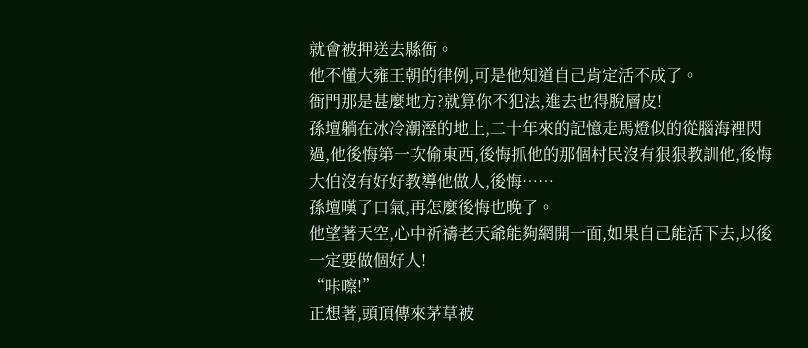就會被押送去縣衙。
他不懂大雍王朝的律例,可是他知道自己肯定活不成了。
衙門那是甚麼地方?就算你不犯法,進去也得脫層皮!
孫壇躺在冰冷潮溼的地上,二十年來的記憶走馬燈似的從腦海裡閃過,他後悔第一次偷東西,後悔抓他的那個村民沒有狠狠教訓他,後悔大伯沒有好好教導他做人,後悔……
孫壇嘆了口氣,再怎麼後悔也晚了。
他望著天空,心中祈禱老天爺能夠網開一面,如果自己能活下去,以後一定要做個好人!
“咔嚓!”
正想著,頭頂傳來茅草被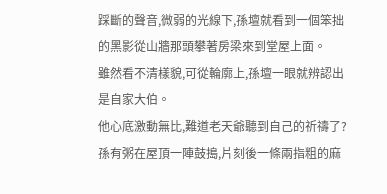踩斷的聲音,微弱的光線下,孫壇就看到一個笨拙的黑影從山牆那頭攀著房梁來到堂屋上面。
雖然看不清樣貌,可從輪廓上,孫壇一眼就辨認出是自家大伯。
他心底激動無比,難道老天爺聽到自己的祈禱了?
孫有粥在屋頂一陣鼓搗,片刻後一條兩指粗的麻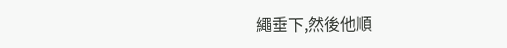繩垂下,然後他順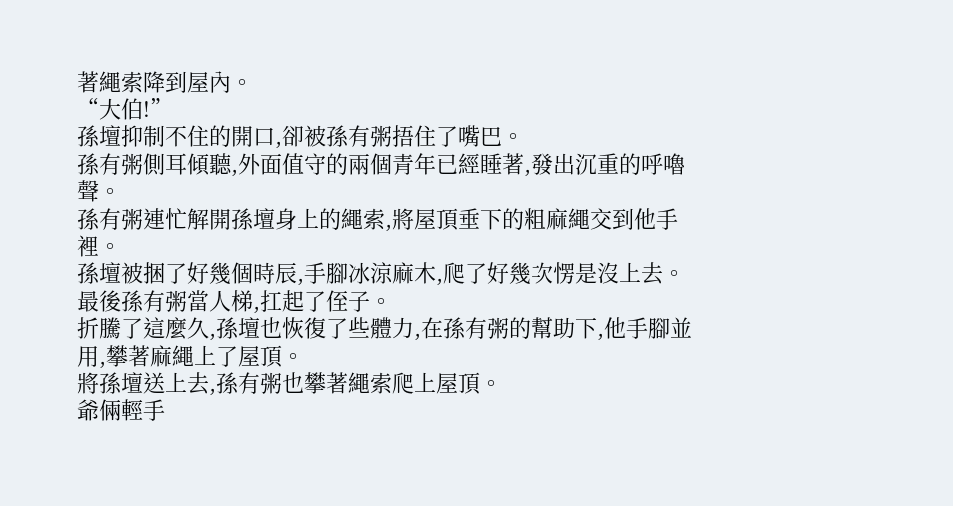著繩索降到屋內。
“大伯!”
孫壇抑制不住的開口,卻被孫有粥捂住了嘴巴。
孫有粥側耳傾聽,外面值守的兩個青年已經睡著,發出沉重的呼嚕聲。
孫有粥連忙解開孫壇身上的繩索,將屋頂垂下的粗麻繩交到他手裡。
孫壇被捆了好幾個時辰,手腳冰涼麻木,爬了好幾次愣是沒上去。
最後孫有粥當人梯,扛起了侄子。
折騰了這麼久,孫壇也恢復了些體力,在孫有粥的幫助下,他手腳並用,攀著麻繩上了屋頂。
將孫壇送上去,孫有粥也攀著繩索爬上屋頂。
爺倆輕手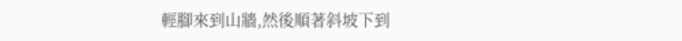輕腳來到山牆,然後順著斜坡下到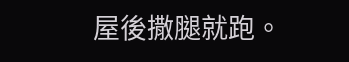屋後撒腿就跑。